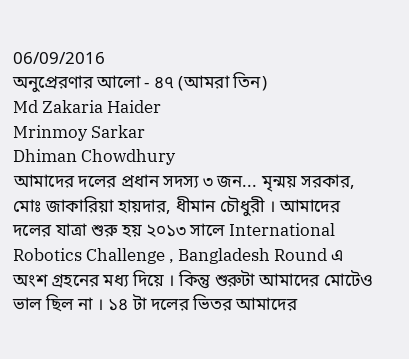06/09/2016
অনুপ্রেরণার আলো - ৪৭ (আমরা তিন)
Md Zakaria Haider
Mrinmoy Sarkar
Dhiman Chowdhury
আমাদের দলের প্রধান সদস্য ৩ জন... মৃন্ময় সরকার, মোঃ জাকারিয়া হায়দার, ধীমান চৌধুরী । আমাদের দলের যাত্রা শুরু হয় ২০১৩ সালে International Robotics Challenge , Bangladesh Round এ অংশ গ্রহনের মধ্য দিয়ে । কিন্তু শুরুটা আমাদের মোটেও ভাল ছিল না । ১৪ টা দলের ভিতর আমাদের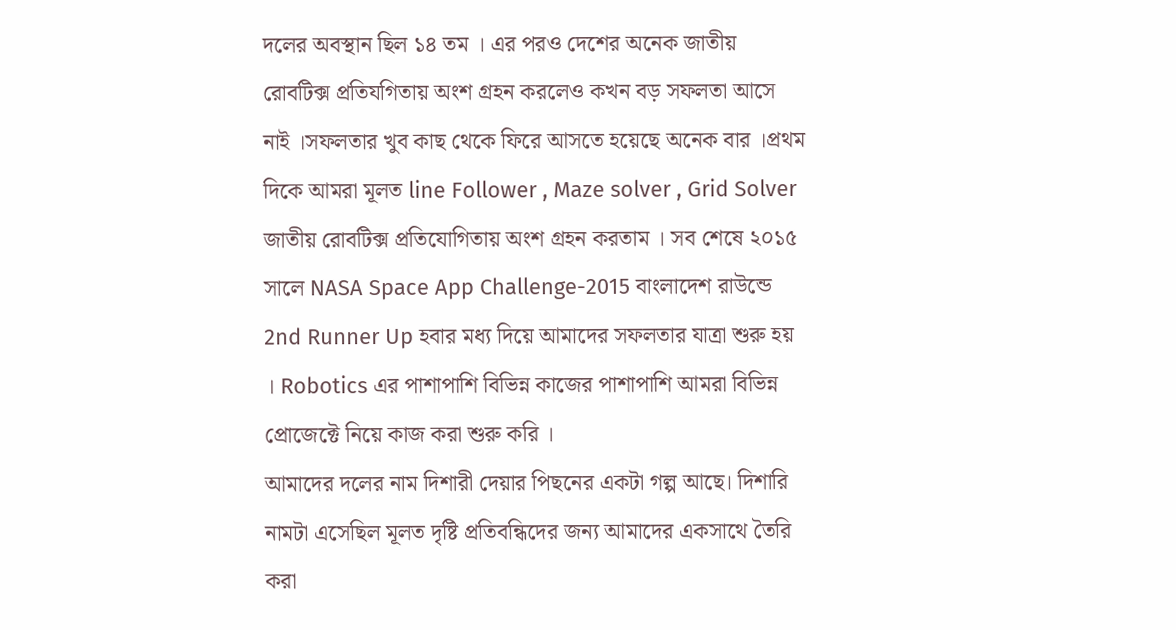দলের অবস্থান ছিল ১৪ তম । এর পরও দেশের অনেক জাতীয় রোবটিক্স প্রতিযগিতায় অংশ গ্রহন করলেও কখন বড় সফলতা আসে নাই ।সফলতার খুব কাছ থেকে ফিরে আসতে হয়েছে অনেক বার ।প্রথম দিকে আমরা মূলত line Follower , Maze solver , Grid Solver জাতীয় রোবটিক্স প্রতিযোগিতায় অংশ গ্রহন করতাম । সব শেষে ২০১৫ সালে NASA Space App Challenge-2015 বাংলাদেশ রাউন্ডে 2nd Runner Up হবার মধ্য দিয়ে আমাদের সফলতার যাত্রা শুরু হয় । Robotics এর পাশাপাশি বিভিন্ন কাজের পাশাপাশি আমরা বিভিন্ন প্রোজেক্টে নিয়ে কাজ করা শুরু করি ।
আমাদের দলের নাম দিশারী দেয়ার পিছনের একটা গল্প আছে। দিশারি নামটা এসেছিল মূলত দৃষ্টি প্রতিবন্ধিদের জন্য আমাদের একসাথে তৈরি করা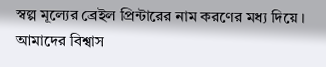স্বল্প মূল্যের ব্রেইল প্রিন্টারের নাম করণের মধ্য দিয়ে । আমাদের বিশ্বাস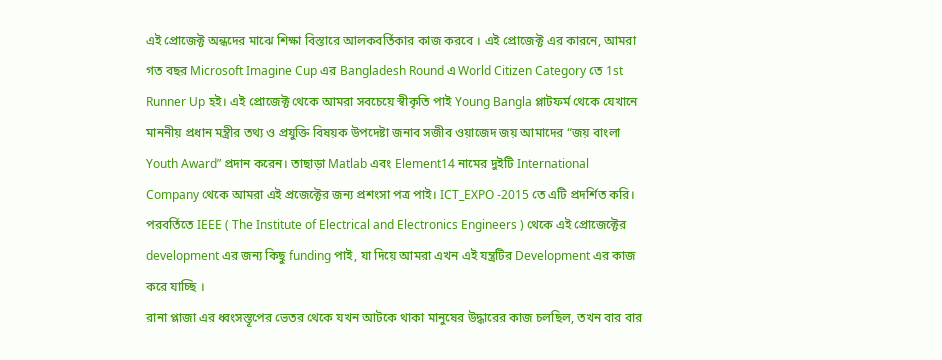এই প্রোজেক্ট অন্ধদের মাঝে শিক্ষা বিস্তারে আলকবর্তিকার কাজ করবে । এই প্রোজেক্ট এর কারনে, আমরা গত বছর Microsoft Imagine Cup এর Bangladesh Round এ World Citizen Category তে 1st Runner Up হই। এই প্রোজেক্ট থেকে আমরা সবচেয়ে স্বীকৃতি পাই Young Bangla প্লাটফর্ম থেকে যেখানে মাননীয় প্রধান মন্ত্রীর তথ্য ও প্রযুক্তি বিষয়ক উপদেষ্টা জনাব সজীব ওয়াজেদ জয় আমাদের “জয় বাংলা Youth Award” প্রদান করেন। তাছাড়া Matlab এবং Element14 নামের দুইটি International Company থেকে আমরা এই প্রজেক্টের জন্য প্রশংসা পত্র পাই। ICT_EXPO -2015 তে এটি প্রদর্শিত করি। পরবর্তিতে IEEE ( The Institute of Electrical and Electronics Engineers ) থেকে এই প্রোজেক্টের development এর জন্য কিছু funding পাই, যা দিয়ে আমরা এখন এই যন্ত্রটির Development এর কাজ করে যাচ্ছি ।
রানা প্লাজা এর ধ্বংসস্তূপের ভেতর থেকে যখন আটকে থাকা মানুষের উদ্ধারের কাজ চলছিল, তখন বার বার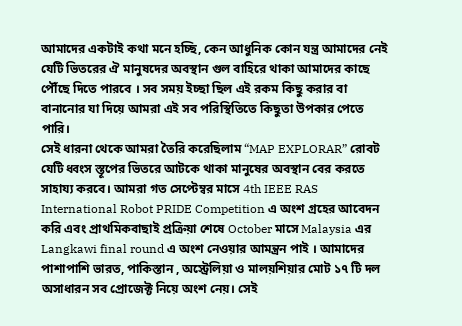আমাদের একটাই কথা মনে হচ্ছি, কেন আধুনিক কোন যন্ত্র আমাদের নেই যেটি ভিতরের ঐ মানুষদের অবস্থান গুল বাহিরে থাকা আমাদের কাছে পৌঁছে দিতে পারবে । সব সময় ইচ্ছা ছিল এই রকম কিছু করার বা বানানোর যা দিয়ে আমরা এই সব পরিস্থিতিতে কিছুতা উপকার পেতে পারি।
সেই ধারনা থেকে আমরা তৈরি করেছিলাম “MAP EXPLORAR” রোবট যেটি ধ্বংস স্তূপের ভিতরে আটকে থাকা মানুষের অবস্থান বের করতে সাহায্য করবে। আমরা গত সেপ্টেম্বর মাসে 4th IEEE RAS International Robot PRIDE Competition এ অংশ গ্রহের আবেদন করি এবং প্রাথমিকবাছাই প্রক্রিয়া শেষে October মাসে Malaysia এর Langkawi final round এ অংশ নেওয়ার আমন্ত্রন পাই । আমাদের পাশাপাশি ভারত, পাকিস্তান , অস্ট্রেলিয়া ও মালয়শিয়ার মোট ১৭ টি দল অসাধারন সব প্রোজেক্ট নিয়ে অংশ নেয়। সেই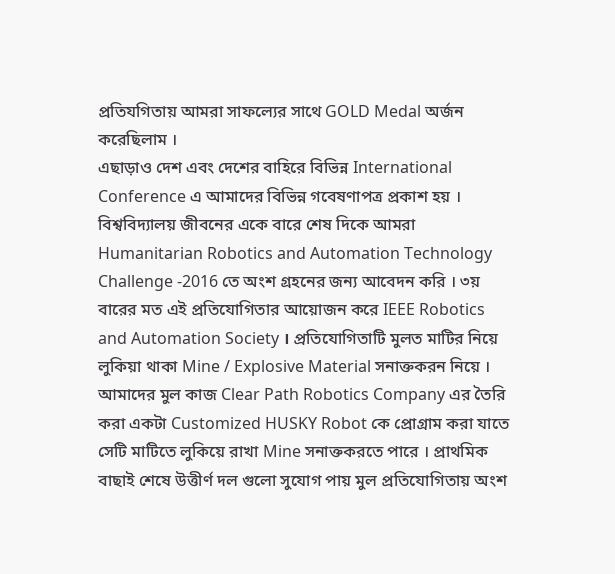প্রতিযগিতায় আমরা সাফল্যের সাথে GOLD Medal অর্জন করেছিলাম ।
এছাড়াও দেশ এবং দেশের বাহিরে বিভিন্ন International Conference এ আমাদের বিভিন্ন গবেষণাপত্র প্রকাশ হয় ।
বিশ্ববিদ্যালয় জীবনের একে বারে শেষ দিকে আমরা Humanitarian Robotics and Automation Technology Challenge -2016 তে অংশ গ্রহনের জন্য আবেদন করি । ৩য় বারের মত এই প্রতিযোগিতার আয়োজন করে IEEE Robotics and Automation Society । প্রতিযোগিতাটি মুলত মাটির নিয়ে লুকিয়া থাকা Mine / Explosive Material সনাক্তকরন নিয়ে । আমাদের মুল কাজ Clear Path Robotics Company এর তৈরি করা একটা Customized HUSKY Robot কে প্রোগ্রাম করা যাতে সেটি মাটিতে লুকিয়ে রাখা Mine সনাক্তকরতে পারে । প্রাথমিক বাছাই শেষে উত্তীর্ণ দল গুলো সুযোগ পায় মুল প্রতিযোগিতায় অংশ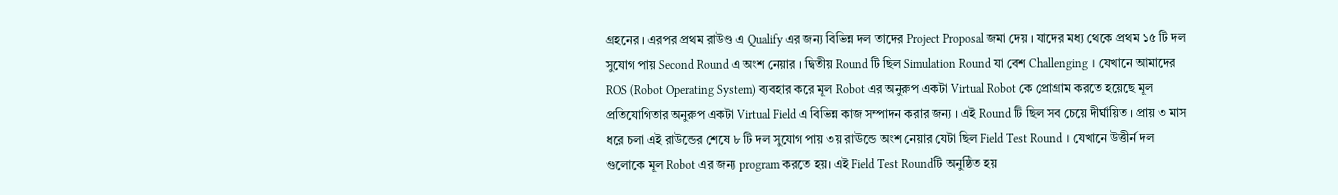গ্রহনের । এরপর প্রথম রাউণ্ড এ Qualify এর জন্য বিভিন্ন দল তাদের Project Proposal জমা দেয় । যাদের মধ্য থেকে প্রথম ১৫ টি দল সুযোগ পায় Second Round এ অংশ নেয়ার । দ্বিতীয় Round টি ছিল Simulation Round যা বেশ Challenging । যেখানে আমাদের ROS (Robot Operating System) ব্যবহার করে মূল Robot এর অনুরুপ একটা Virtual Robot কে প্রোগ্রাম করতে হয়েছে মূল প্রতিযোগিতার অনুরুপ একটা Virtual Field এ বিভিন্ন কাজ সম্পাদন করার জন্য । এই Round টি ছিল সব চেয়ে দীর্ঘায়িত । প্রায় ৩ মাস ধরে চলা এই রাউন্ডের শেষে ৮ টি দল সুযোগ পায় ৩য় রাঊন্ডে অংশ নেয়ার যেটা ছিল Field Test Round । যেখানে উত্তীর্ন দল গুলোকে মূল Robot এর জন্য program করতে হয়। এই Field Test Roundটি অনুষ্ঠিত হয়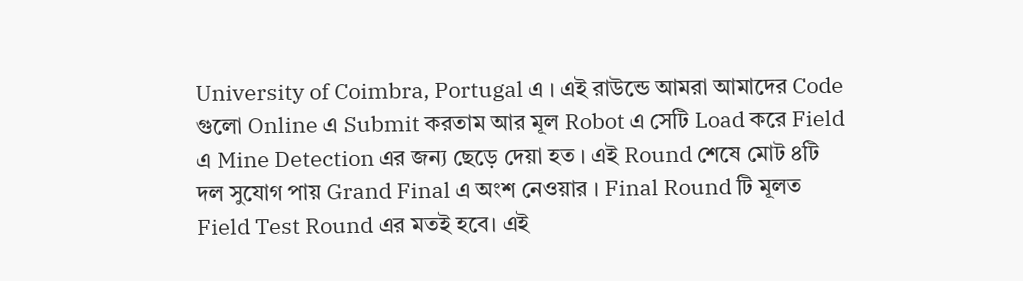University of Coimbra, Portugal এ । এই রাউন্ডে আমরা আমাদের Code গুলো Online এ Submit করতাম আর মূল Robot এ সেটি Load করে Field এ Mine Detection এর জন্য ছেড়ে দেয়া হত । এই Round শেষে মোট ৪টি দল সুযোগ পায় Grand Final এ অংশ নেওয়ার । Final Round টি মূলত Field Test Round এর মতই হবে। এই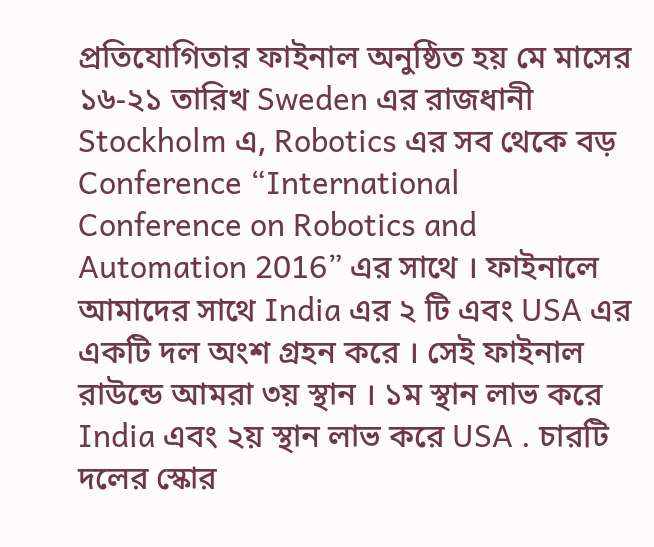প্রতিযোগিতার ফাইনাল অনুষ্ঠিত হয় মে মাসের ১৬-২১ তারিখ Sweden এর রাজধানী Stockholm এ, Robotics এর সব থেকে বড় Conference “International Conference on Robotics and Automation 2016” এর সাথে । ফাইনালে আমাদের সাথে India এর ২ টি এবং USA এর একটি দল অংশ গ্রহন করে । সেই ফাইনাল রাউন্ডে আমরা ৩য় স্থান । ১ম স্থান লাভ করে India এবং ২য় স্থান লাভ করে USA . চারটি দলের স্কোর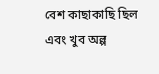বেশ কাছাকাছি ছিল এবং খুব অল্প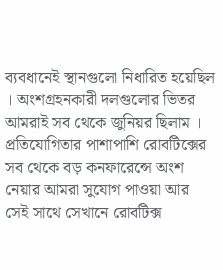ব্যবধানেই স্থানগুলো নিধারিত হয়েছিল । অংশগ্রহনকারী দলগুলোর ভিতর আমরাই সব থেকে জুনিয়র ছিলাম । প্রতিযোগিতার পাশাপাশি রোবটিক্সের সব থেকে বড় কনফারেন্সে অংশ নেয়ার আমরা সুযোগ পাওয়া আর সেই সাথে সেখানে রোবটিক্স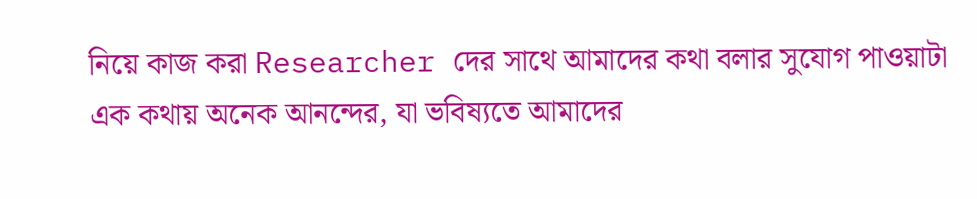নিয়ে কাজ করা Researcher দের সাথে আমাদের কথা বলার সুযোগ পাওয়াটা এক কথায় অনেক আনন্দের, যা ভবিষ্যতে আমাদের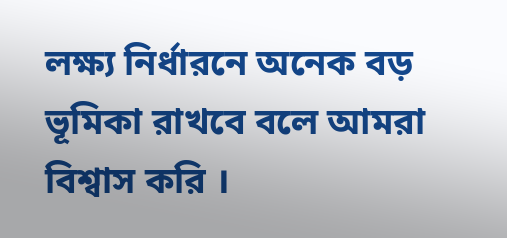লক্ষ্য নির্ধারনে অনেক বড় ভূমিকা রাখবে বলে আমরা বিশ্বাস করি ।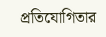প্রতিযোগিতার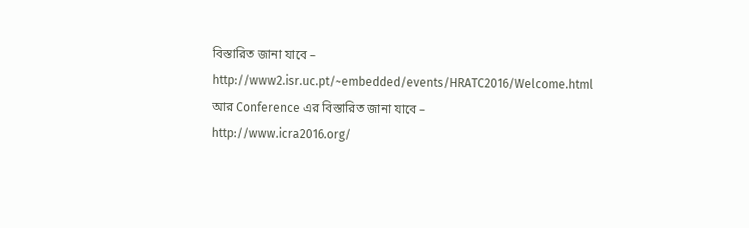বিস্তারিত জানা যাবে –
http://www2.isr.uc.pt/~embedded/events/HRATC2016/Welcome.html
আর Conference এর বিস্তারিত জানা যাবে –
http://www.icra2016.org/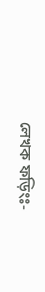লেখক ফড়িংঃ-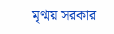মৃণ্ময় সরকার